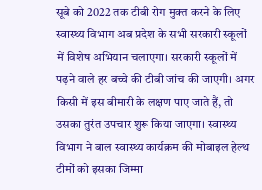सूबे को 2022 तक टीबी रोग मुक्त करने के लिए स्वास्थ्य विभाग अब प्रदेश के सभी सरकारी स्कूलों में विशेष अभियान चलाएगा। सरकारी स्कूलों में पढ़ने वाले हर बच्चे की टीबी जांच की जाएगी। अगर किसी में इस बीमारी के लक्षण पाए जाते हैं, तो उसका तुरंत उपचार शुरू किया जाएगा। स्वास्थ्य विभाग ने बाल स्वास्थ्य कार्यक्रम की मोबाइल हेल्थ टीमों को इसका जिम्मा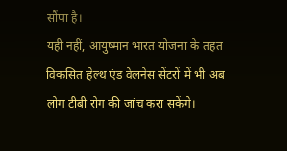सौंपा है।
यही नहीं, आयुष्मान भारत योजना के तहत विकसित हेल्थ एंड वेलनेस सेंटरों में भी अब लोग टीबी रोग की जांच करा सकेंगे।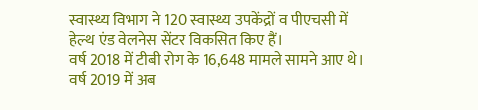स्वास्थ्य विभाग ने 120 स्वास्थ्य उपकेंद्रों व पीएचसी में हेल्थ एंड वेलनेस सेंटर विकसित किए हैं।
वर्ष 2018 में टीबी रोग के 16,648 मामले सामने आए थे। वर्ष 2019 में अब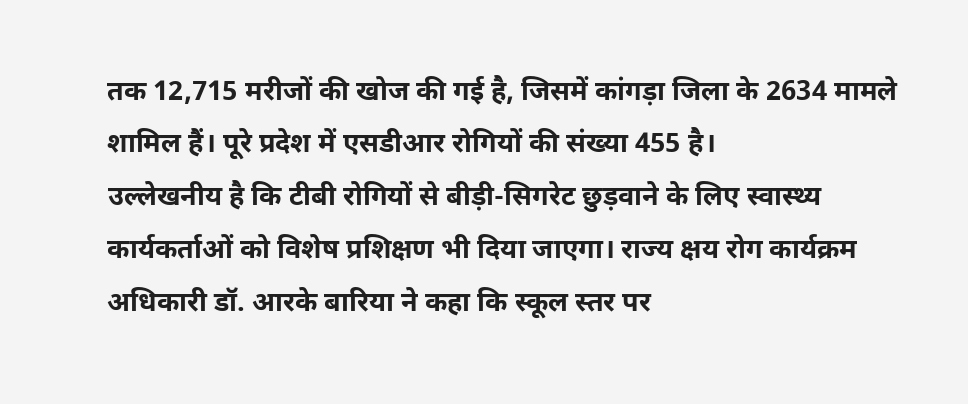तक 12,715 मरीजों की खोज की गई है, जिसमें कांगड़ा जिला के 2634 मामले शामिल हैं। पूरे प्रदेश में एसडीआर रोगियों की संख्या 455 है।
उल्लेखनीय है कि टीबी रोगियों से बीड़ी-सिगरेट छुड़वाने के लिए स्वास्थ्य कार्यकर्ताओं को विशेष प्रशिक्षण भी दिया जाएगा। राज्य क्षय रोग कार्यक्रम अधिकारी डॉ. आरके बारिया ने कहा कि स्कूल स्तर पर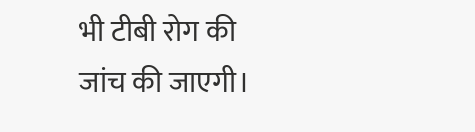भी टीबी रोग की जांच की जाएगी।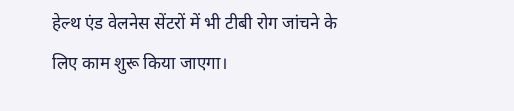हेल्थ एंड वेलनेस सेंटरों में भी टीबी रोग जांचने के लिए काम शुरू किया जाएगा।